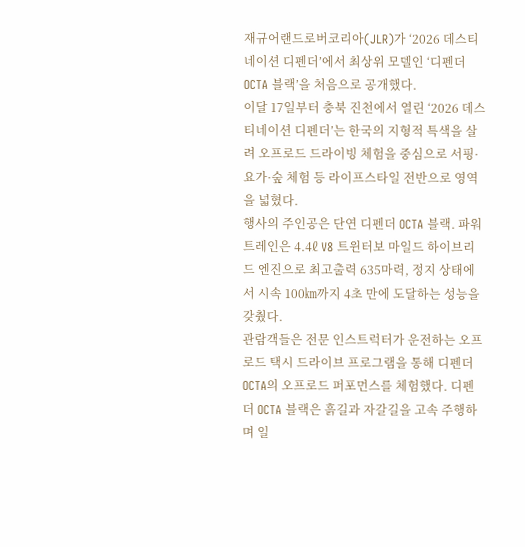재규어랜드로버코리아(JLR)가 ‘2026 데스티네이션 디펜더’에서 최상위 모델인 ‘디펜더 OCTA 블랙’을 처음으로 공개했다.
이달 17일부터 충북 진천에서 열린 ‘2026 데스티네이션 디펜더’는 한국의 지형적 특색을 살려 오프로드 드라이빙 체험을 중심으로 서핑·요가·숲 체험 등 라이프스타일 전반으로 영역을 넓혔다.
행사의 주인공은 단연 디펜더 OCTA 블랙. 파워트레인은 4.4ℓ V8 트윈터보 마일드 하이브리드 엔진으로 최고출력 635마력, 정지 상태에서 시속 100㎞까지 4초 만에 도달하는 성능을 갖췄다.
관람객들은 전문 인스트럭터가 운전하는 오프로드 택시 드라이브 프로그램을 통해 디펜더 OCTA의 오프로드 퍼포먼스를 체험했다. 디펜더 OCTA 블랙은 흙길과 자갈길을 고속 주행하며 일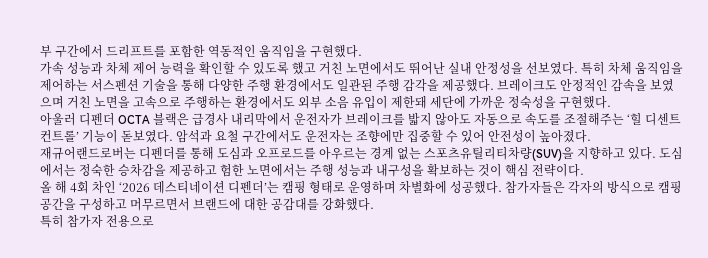부 구간에서 드리프트를 포함한 역동적인 움직임을 구현했다.
가속 성능과 차체 제어 능력을 확인할 수 있도록 했고 거친 노면에서도 뛰어난 실내 안정성을 선보였다. 특히 차체 움직임을 제어하는 서스펜션 기술을 통해 다양한 주행 환경에서도 일관된 주행 감각을 제공했다. 브레이크도 안정적인 감속을 보였으며 거친 노면을 고속으로 주행하는 환경에서도 외부 소음 유입이 제한돼 세단에 가까운 정숙성을 구현했다.
아울러 디펜더 OCTA 블랙은 급경사 내리막에서 운전자가 브레이크를 밟지 않아도 자동으로 속도를 조절해주는 ‘힐 디센트 컨트롤’ 기능이 돋보였다. 암석과 요철 구간에서도 운전자는 조향에만 집중할 수 있어 안전성이 높아졌다.
재규어랜드로버는 디펜더를 통해 도심과 오프로드를 아우르는 경계 없는 스포츠유틸리티차량(SUV)을 지향하고 있다. 도심에서는 정숙한 승차감을 제공하고 험한 노면에서는 주행 성능과 내구성을 확보하는 것이 핵심 전략이다.
올 해 4회 차인 ‘2026 데스티네이션 디펜더’는 캠핑 형태로 운영하며 차별화에 성공했다. 참가자들은 각자의 방식으로 캠핑 공간을 구성하고 머무르면서 브랜드에 대한 공감대를 강화했다.
특히 참가자 전용으로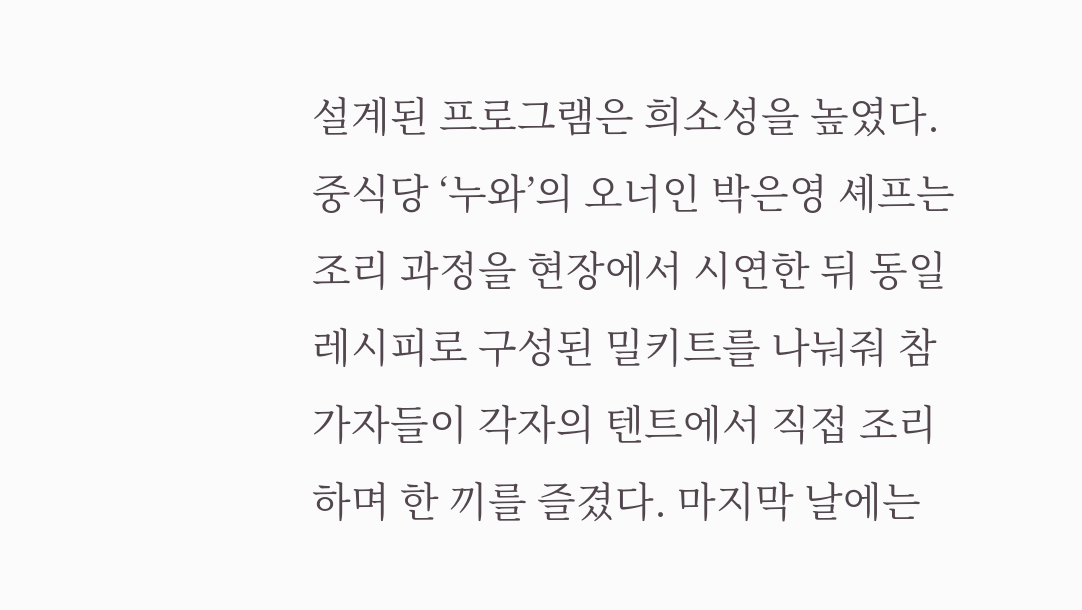설계된 프로그램은 희소성을 높였다. 중식당 ‘누와’의 오너인 박은영 셰프는 조리 과정을 현장에서 시연한 뒤 동일 레시피로 구성된 밀키트를 나눠줘 참가자들이 각자의 텐트에서 직접 조리하며 한 끼를 즐겼다. 마지막 날에는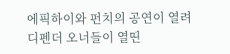에픽하이와 펀치의 공연이 열려 디펜더 오너들이 열띤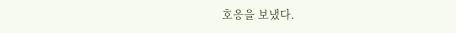호응을 보냈다.